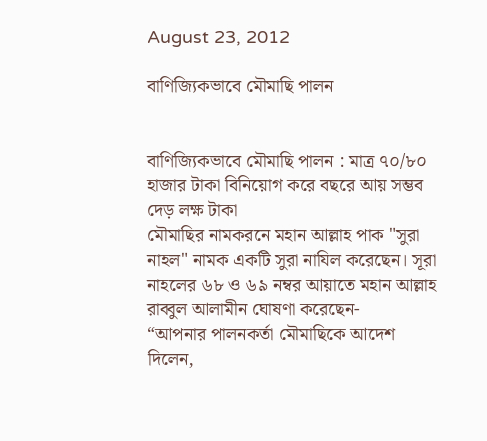August 23, 2012

বাণিজ্যিকভাবে মৌমাছি পালন


বাণিজ্যিকভাবে মৌমাছি পালন : মাত্র ৭০/৮০ হাজার টাকা বিনিয়োগ করে বছরে আয় সম্ভব দেড় লক্ষ টাকা
মৌমাছির নামকরনে মহান আল্লাহ পাক "সুরা নাহল" নামক একটি সুরা নাযিল করেছেন। সূরা নাহলের ৬৮ ও ৬৯ নম্বর আয়াতে মহান আল্লাহ রাব্বুল আলামীন ঘোষণা করেছেন-
“আপনার পালনকর্তা মৌমাছিকে আদেশ দিলেন,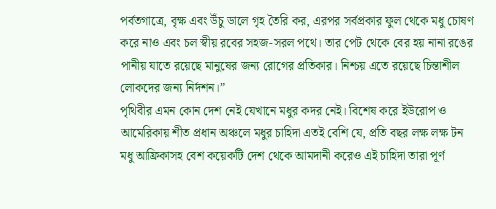পর্বতগাত্রে, বৃক্ষ এবং উঁচু ডালে গৃহ তৈরি কর, এরপর সর্বপ্রকার ফুল থেকে মধু চোষণ করে নাও এবং চল স্বীয় রবের সহজ-সরল পথে। তার পেট থেকে বের হয় নানা রঙের পানীয় যাতে রয়েছে মানুষের জন্য রোগের প্রতিকার। নিশ্চয় এতে রয়েছে চিন্তাশীল লোকদের জন্য নির্দশন।”
পৃথিবীর এমন কোন দেশ নেই যেখানে মধুর কদর নেই। বিশেষ করে ইউরোপ ও আমেরিকায় শীত প্রধান অঞ্চলে মধুর চাহিদা এতই বেশি যে, প্রতি বছর লক্ষ লক্ষ টন মধু আফ্রিকাসহ বেশ কয়েকটি দেশ থেকে আমদানী করেও এই চাহিদা তারা পূর্ণ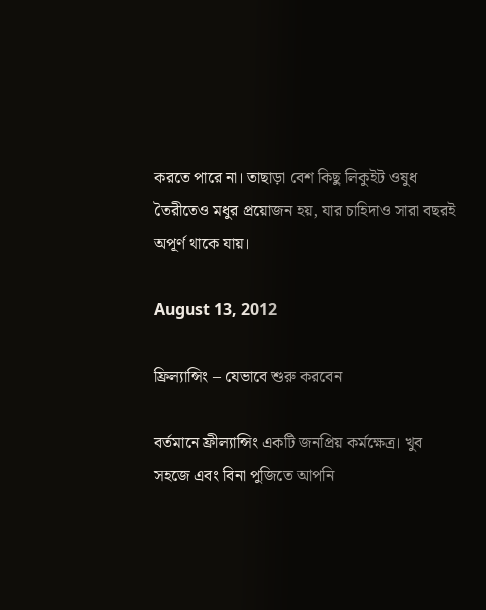করতে পারে না। তাছাড়া বেশ কিছু লিকুইট ওষুধ তৈরীতেও মধুর প্রয়োজন হয়, যার চাহিদাও সারা বছরই অপূর্ণ থাকে যায়।

August 13, 2012

ফ্রিল্যান্সিং – যেভাবে শুরু করবেন

বর্তমানে ফ্রীল্যান্সিং একটি জনপ্রিয় কর্মক্ষেত্র। খুব সহজে এবং বিনা পুজিতে আপনি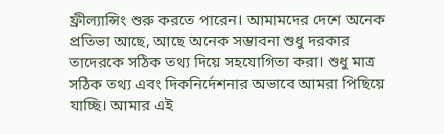ফ্রীল্যান্সিং শুরু করতে পারেন। আমামদের দেশে অনেক প্রতিভা আছে, আছে অনেক সম্ভাবনা শুধু দরকার তাদেরকে সঠিক তথ্য দিয়ে সহযোগিতা করা। শুধু মাত্র সঠিক তথ্য এবং দিকনির্দেশনার অভাবে আমরা পিছিয়ে যাচ্ছি। আমার এই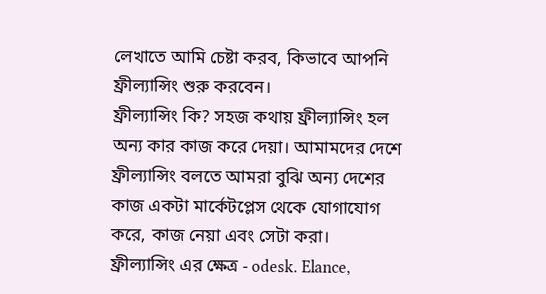লেখাতে আমি চেষ্টা করব, কিভাবে আপনি ফ্রীল্যান্সিং শুরু করবেন।
ফ্রীল্যান্সিং কি? সহজ কথায় ফ্রীল্যান্সিং হল অন্য কার কাজ করে দেয়া। আমামদের দেশে ফ্রীল্যান্সিং বলতে আমরা বুঝি অন্য দেশের কাজ একটা মার্কেটপ্লেস থেকে যোগাযোগ করে, কাজ নেয়া এবং সেটা করা।
ফ্রীল্যান্সিং এর ক্ষেত্র - odesk. Elance,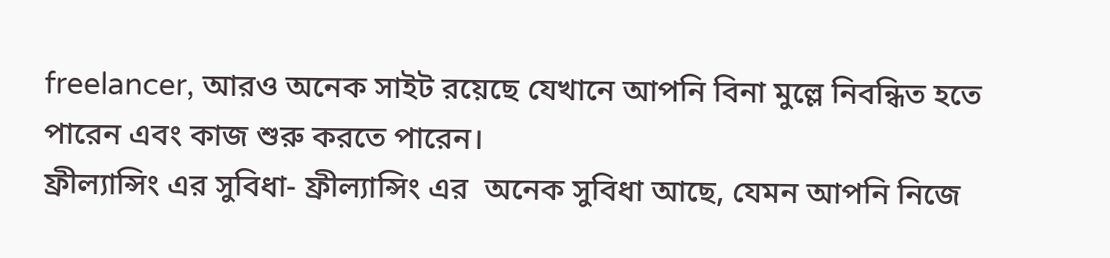freelancer, আরও অনেক সাইট রয়েছে যেখানে আপনি বিনা মুল্লে নিবন্ধিত হতে পারেন এবং কাজ শুরু করতে পারেন।
ফ্রীল্যান্সিং এর সুবিধা- ফ্রীল্যান্সিং এর  অনেক সুবিধা আছে, যেমন আপনি নিজে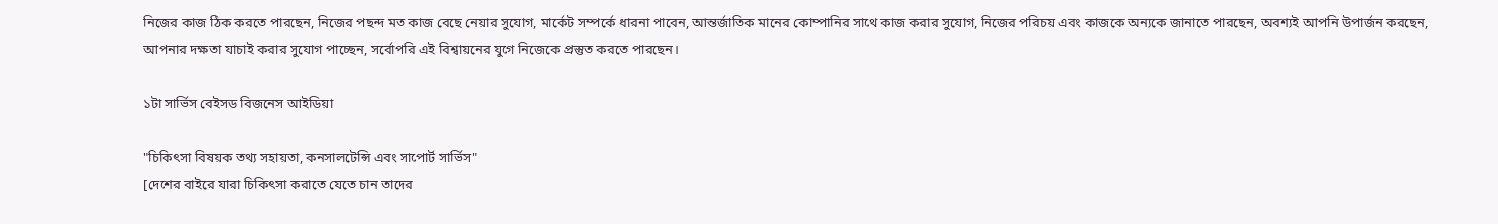নিজের কাজ ঠিক করতে পারছেন, নিজের পছন্দ মত কাজ বেছে নেয়ার সুযোগ, মার্কেট সম্পর্কে ধারনা পাবেন, আন্তর্জাতিক মানের কোম্পানির সাথে কাজ করার সুযোগ, নিজের পরিচয় এবং কাজকে অন্যকে জানাতে পারছেন, অবশ্যই আপনি উপার্জন করছেন, আপনার দক্ষতা যাচাই করার সুযোগ পাচ্ছেন, সর্বোপরি এই বিশ্বায়নের যুগে নিজেকে প্রস্তুত করতে পারছেন।

১টা সার্ভিস বেইসড বিজনেস আইডিয়া

"চিকিৎসা বিষয়ক তথ্য সহায়তা, কনসালটেন্সি এবং সাপোর্ট সার্ভিস"
[দেশের বাইরে যারা চিকিৎসা করাতে যেতে চান তাদের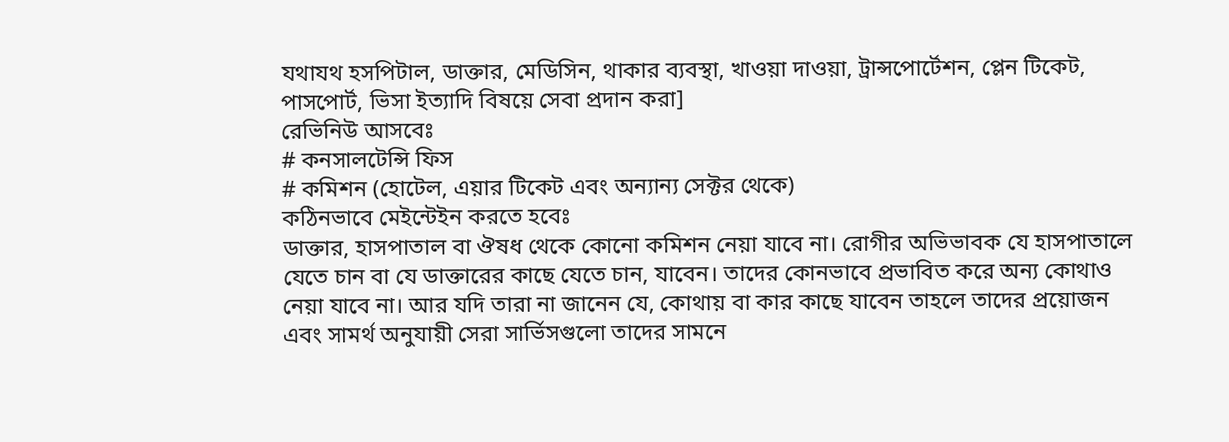যথাযথ হসপিটাল, ডাক্তার, মেডিসিন, থাকার ব্যবস্থা, খাওয়া দাওয়া, ট্রান্সপোর্টেশন, প্লেন টিকেট, পাসপোর্ট, ভিসা ইত্যাদি বিষয়ে সেবা প্রদান করা]
রেভিনিউ আসবেঃ
# কনসালটেন্সি ফিস
# কমিশন (হোটেল, এয়ার টিকেট এবং অন্যান্য সেক্টর থেকে)
কঠিনভাবে মেইন্টেইন করতে হবেঃ
ডাক্তার, হাসপাতাল বা ঔষধ থেকে কোনো কমিশন নেয়া যাবে না। রোগীর অভিভাবক যে হাসপাতালে যেতে চান বা যে ডাক্তারের কাছে যেতে চান, যাবেন। তাদের কোনভাবে প্রভাবিত করে অন্য কোথাও নেয়া যাবে না। আর যদি তারা না জানেন যে, কোথায় বা কার কাছে যাবেন তাহলে তাদের প্রয়োজন এবং সামর্থ অনুযায়ী সেরা সার্ভিসগুলো তাদের সামনে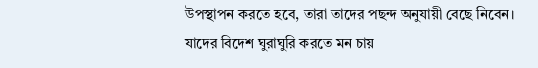উপস্থাপন করতে হবে, তারা তাদের পছন্দ অনুযায়ী বেছে নিবেন।
যাদের বিদেশ ঘুরাঘুরি করতে মন চায়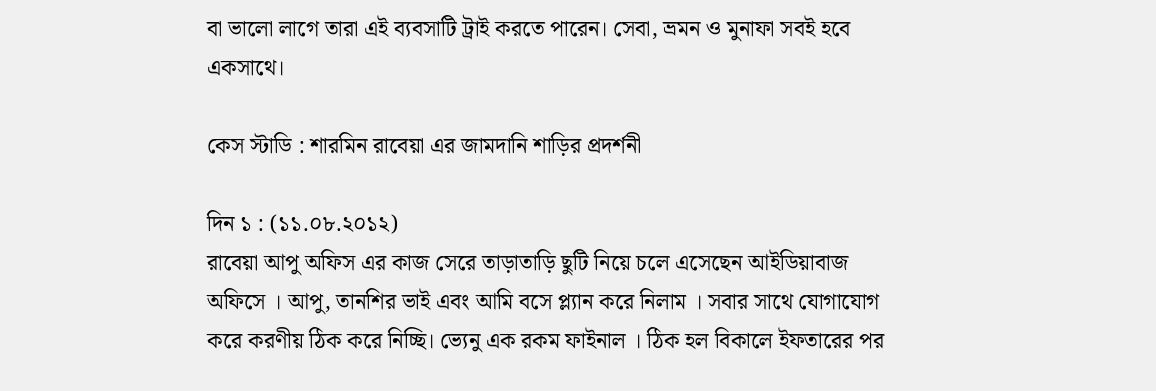বা ভালো লাগে তারা এই ব্যবসাটি ট্রাই করতে পারেন। সেবা, ভ্রমন ও মুনাফা সবই হবে একসাথে।

কেস স্টাডি : শারমিন রাবেয়া এর জামদানি শাড়ির প্রদর্শনী

দিন ১ : (১১.০৮.২০১২)
রাবেয়া আপু অফিস এর কাজ সেরে তাড়াতাড়ি ছুটি নিয়ে চলে এসেছেন আইডিয়াবাজ অফিসে । আপু, তানশির ভাই এবং আমি বসে প্ল্যান করে নিলাম । সবার সাথে যোগাযোগ করে করণীয় ঠিক করে নিচ্ছি। ভ্যেনু এক রকম ফাইনাল । ঠিক হল বিকালে ইফতারের পর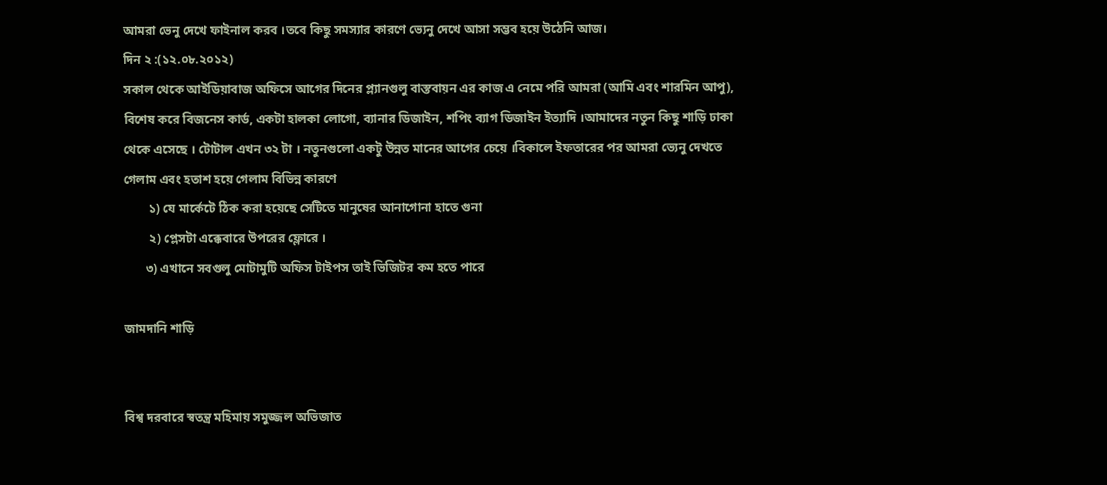আমরা ভেনু দেখে ফাইনাল করব ।তবে কিছু সমস্যার কারণে ভ্যেনু দেখে আসা সম্ভব হয়ে উঠেনি আজ।
দিন ২ :(১২.০৮.২০১২)
সকাল থেকে আইডিয়াবাজ অফিসে আগের দিনের প্ল্যানগুলু বাস্তবায়ন এর কাজ এ নেমে পরি আমরা (আমি এবং শারমিন আপু), বিশেষ করে বিজনেস কার্ড, একটা হালকা লোগো, ব্যানার ডিজাইন, শপিং ব্যাগ ডিজাইন ইত্যাদি ।আমাদের নতুন কিছু শাড়ি ঢাকা থেকে এসেছে । টোটাল এখন ৩২ টা । নতুনগুলো একটু উন্নত মানের আগের চেয়ে ।বিকালে ইফতারের পর আমরা ভ্যেনু দেখতে গেলাম এবং হতাশ হয়ে গেলাম বিভিন্ন কারণে
        ১) যে মার্কেটে ঠিক করা হয়েছে সেটিতে মানুষের আনাগোনা হাতে গুনা
        ২) প্লেসটা এক্কেবারে উপরের ফ্লোরে ।
       ৩) এখানে সবগুলু মোটামুটি অফিস টাইপস তাই ভিজিটর কম হতে পারে

জামদানি শাড়ি


বিশ্ব দরবারে স্বতন্ত্র মহিমায় সমুজ্জল অভিজাত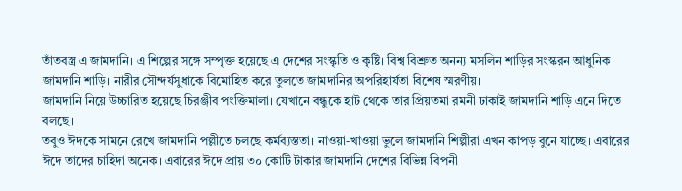তাঁতবস্ত্র এ জামদানি। এ শিল্পের সঙ্গে সম্পৃক্ত হয়েছে এ দেশের সংস্কৃতি ও কৃষ্টি। বিশ্ব বিশ্রুত অনন্য মসলিন শাড়ির সংস্করন আধুনিক জামদানি শাড়ি। নারীর সৌন্দর্যসুধাকে বিমোহিত করে তুলতে জামদানির অপরিহার্যতা বিশেষ স্মরণীয়।
জামদানি নিয়ে উচ্চারিত হয়েছে চিরঞ্জীব পংক্তিমালা। যেখানে বন্ধুকে হাট থেকে তার প্রিয়তমা রমনী ঢাকাই জামদানি শাড়ি এনে দিতে বলছে।
তবুও ঈদকে সামনে রেখে জামদানি পল্লীতে চলছে কর্মব্যস্ততা। নাওয়া-খাওয়া ভুলে জামদানি শিল্পীরা এখন কাপড় বুনে যাচ্ছে। এবারের ঈদে তাদের চাহিদা অনেক। এবারের ঈদে প্রায় ৩০ কোটি টাকার জামদানি দেশের বিভিন্ন বিপনী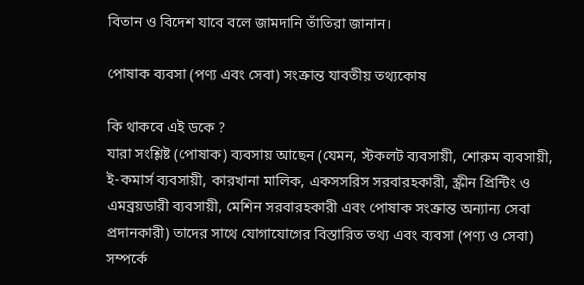বিতান ও বিদেশ যাবে বলে জামদানি তাঁতিরা জানান।

পোষাক ব্যবসা (পণ্য এবং সেবা) সংক্রান্ত যাবতীয় তথ্যকোষ

কি থাকবে এই ডকে ?
যারা সংশ্লিষ্ট (পোষাক) ব্যবসায় আছেন (যেমন, স্টকলট ব্যবসায়ী, শোরুম ব্যবসায়ী, ই-কমার্স ব্যবসায়ী, কারখানা মালিক, একসসরিস সরবারহকারী, স্ক্রীন প্রিন্টিং ও এমব্রয়ডারী ব্যবসায়ী, মেশিন সরবারহকারী এবং পোষাক সংক্রান্ত অন্যান্য সেবা প্রদানকারী) তাদের সাথে যোগাযোগের বিস্তারিত তথ্য এবং ব্যবসা (পণ্য ও সেবা) সম্পর্কে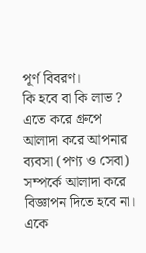পূর্ণ বিবরণ।
কি হবে বা কি লাভ ?
এতে করে গ্রুপে আলাদা করে আপনার ব্যবসা (পণ্য ও সেবা) সম্পর্কে আলাদা করে বিজ্ঞাপন দিতে হবে না। একে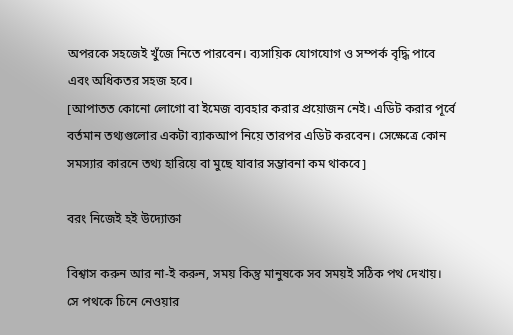অপরকে সহজেই খুঁজে নিতে পারবেন। ব্যসায়িক যোগযোগ ও সম্পর্ক বৃদ্ধি পাবে এবং অধিকতর সহজ হবে।
[আপাতত কোনো লোগো বা ইমেজ ব্যবহার করার প্রয়োজন নেই। এডিট করার পূর্বে বর্তমান তথ্যগুলোর একটা ব্যাকআপ নিয়ে তারপর এডিট করবেন। সেক্ষেত্রে কোন সমস্যার কারনে তথ্য হারিয়ে বা মুছে যাবার সম্ভাবনা কম থাকবে]

বরং নিজেই হই উদ্যোক্তা

বিশ্বাস করুন আর না-ই করুন, সময় কিন্তু মানুষকে সব সময়ই সঠিক পথ দেখায়। সে পথকে চিনে নেওয়ার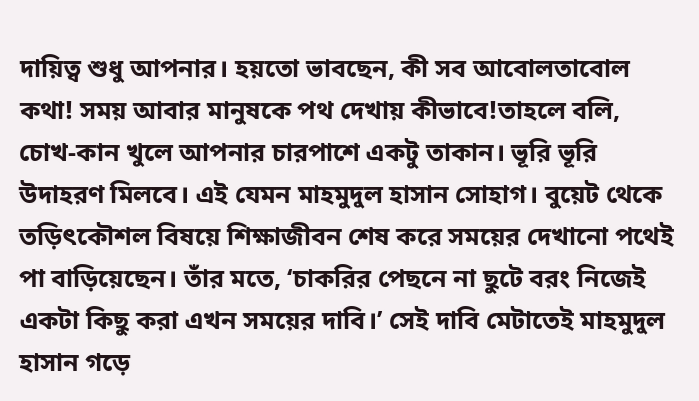দায়িত্ব শুধু আপনার। হয়তো ভাবছেন, কী সব আবোলতাবোল কথা! সময় আবার মানুষকে পথ দেখায় কীভাবে!তাহলে বলি, চোখ-কান খুলে আপনার চারপাশে একটু তাকান। ভূরি ভূরি উদাহরণ মিলবে। এই যেমন মাহমুদুল হাসান সোহাগ। বুয়েট থেকে তড়িৎকৌশল বিষয়ে শিক্ষাজীবন শেষ করে সময়ের দেখানো পথেই পা বাড়িয়েছেন। তাঁর মতে, ‘চাকরির পেছনে না ছুটে বরং নিজেই একটা কিছু করা এখন সময়ের দাবি।’ সেই দাবি মেটাতেই মাহমুদুল হাসান গড়ে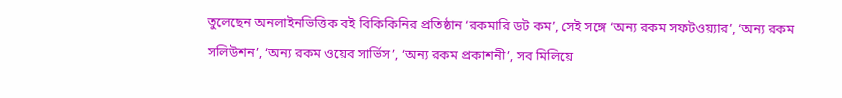তুলেছেন অনলাইনভিত্তিক বই বিকিকিনির প্রতিষ্ঠান ‘রকমারি ডট কম’, সেই সঙ্গে ‘অন্য রকম সফটওয়্যার’, ‘অন্য রকম সলিউশন’, ‘অন্য রকম ওয়েব সার্ভিস’, ‘অন্য রকম প্রকাশনী’, সব মিলিয়ে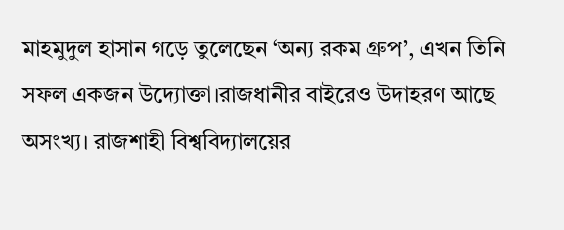মাহমুদুল হাসান গড়ে তুলেছেন ‘অন্য রকম গ্রুপ’, এখন তিনি সফল একজন উদ্যোক্তা।রাজধানীর বাইরেও উদাহরণ আছে অসংখ্য। রাজশাহী বিশ্ববিদ্যালয়ের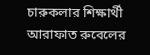চারুকলার শিক্ষার্থী আরাফাত রুবেলের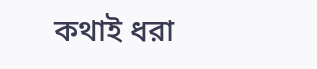কথাই ধরা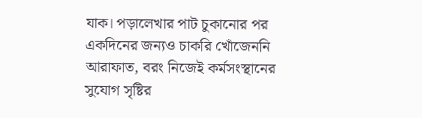যাক। পড়ালেখার পাট চুকানোর পর একদিনের জন্যও চাকরি খোঁজেননি আরাফাত, বরং নিজেই কর্মসংস্থানের সুযোগ সৃষ্টির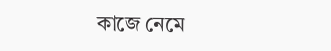কাজে নেমে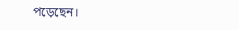পড়েছেন।